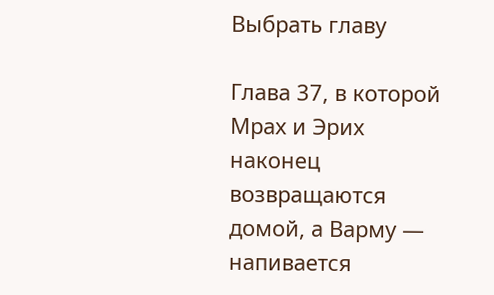Выбрать главу

Глава 37, в которой Мрах и Эрих наконец возвращаются домой, а Варму — напивается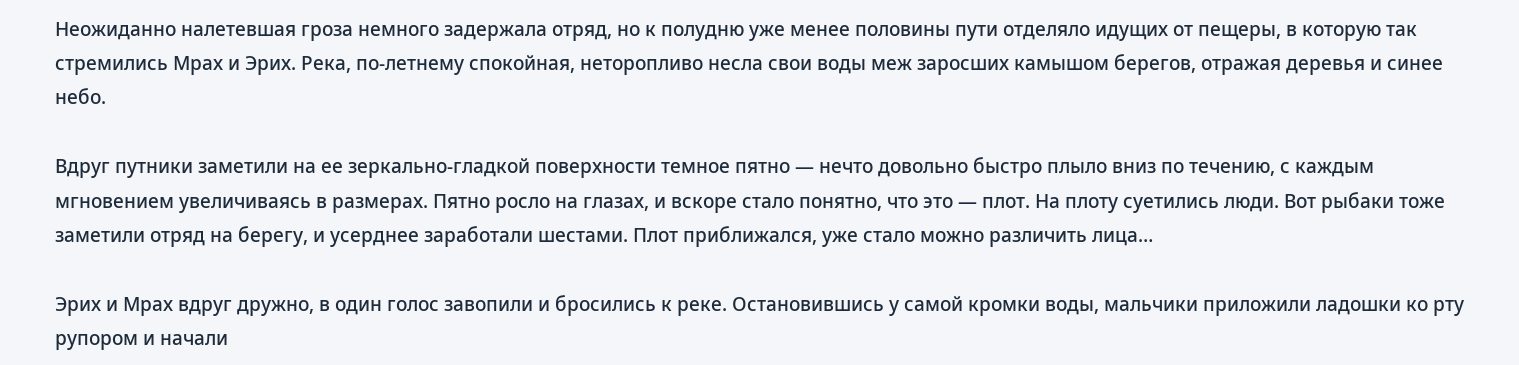Неожиданно налетевшая гроза немного задержала отряд, но к полудню уже менее половины пути отделяло идущих от пещеры, в которую так стремились Мрах и Эрих. Река, по-летнему спокойная, неторопливо несла свои воды меж заросших камышом берегов, отражая деревья и синее небо.

Вдруг путники заметили на ее зеркально-гладкой поверхности темное пятно — нечто довольно быстро плыло вниз по течению, с каждым мгновением увеличиваясь в размерах. Пятно росло на глазах, и вскоре стало понятно, что это — плот. На плоту суетились люди. Вот рыбаки тоже заметили отряд на берегу, и усерднее заработали шестами. Плот приближался, уже стало можно различить лица…

Эрих и Мрах вдруг дружно, в один голос завопили и бросились к реке. Остановившись у самой кромки воды, мальчики приложили ладошки ко рту рупором и начали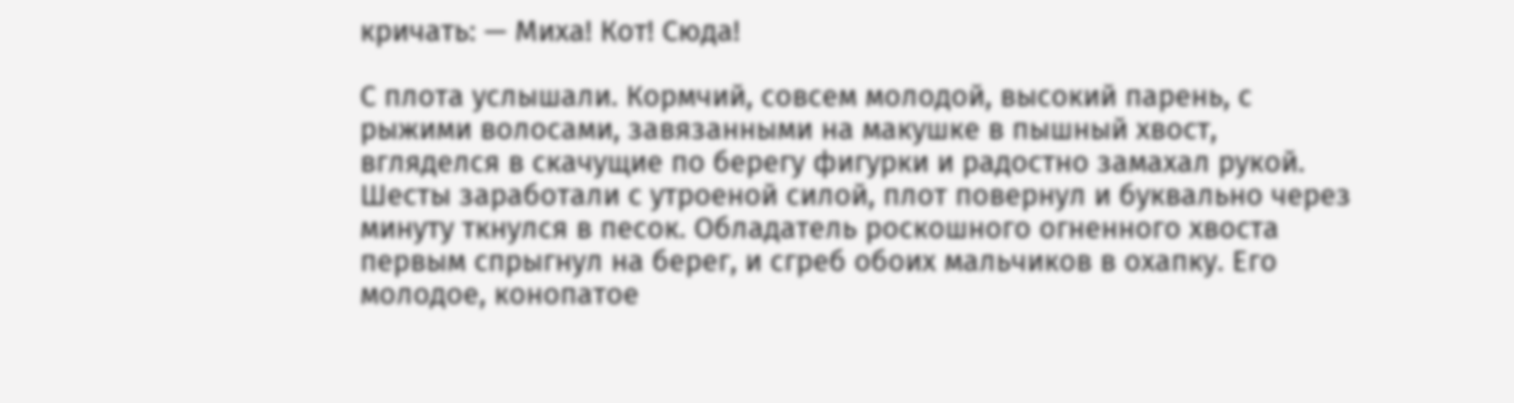кричать: — Миха! Кот! Сюда!

С плота услышали. Кормчий, совсем молодой, высокий парень, с рыжими волосами, завязанными на макушке в пышный хвост, вгляделся в скачущие по берегу фигурки и радостно замахал рукой. Шесты заработали с утроеной силой, плот повернул и буквально через минуту ткнулся в песок. Обладатель роскошного огненного хвоста первым спрыгнул на берег, и сгреб обоих мальчиков в охапку. Его молодое, конопатое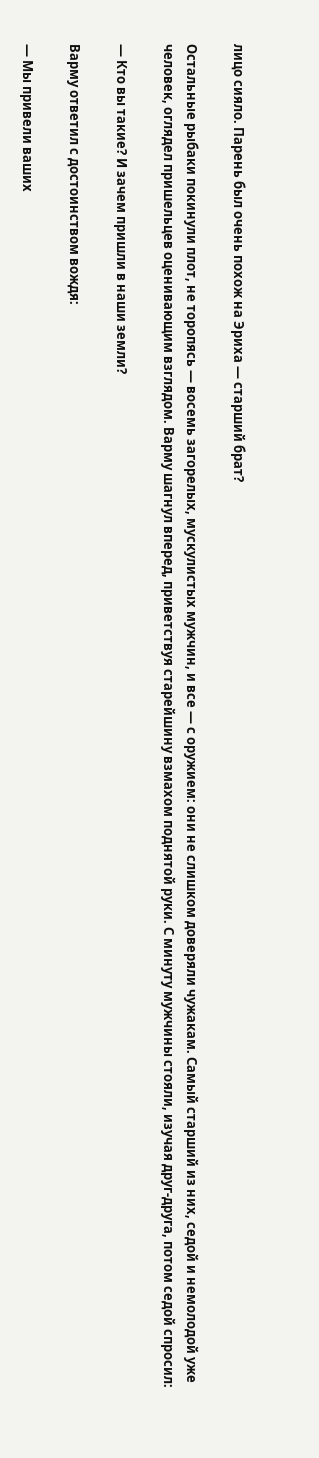лицо сияло. Парень был очень похож на Эриха — старший брат?

Остальные рыбаки покинули плот, не торопясь — восемь загорелых, мускулистых мужчин, и все — с оружием: они не слишком доверяли чужакам. Самый старший из них, седой и немолодой уже человек, оглядел пришельцев оценивающим взглядом. Варму шагнул вперед, приветствуя старейшину взмахом поднятой руки. С минуту мужчины стояли, изучая друг-друга, потом седой спросил:

— Кто вы такие? И зачем пришли в наши земли?

Варму ответил с достоинством вождя:

— Мы привели ваших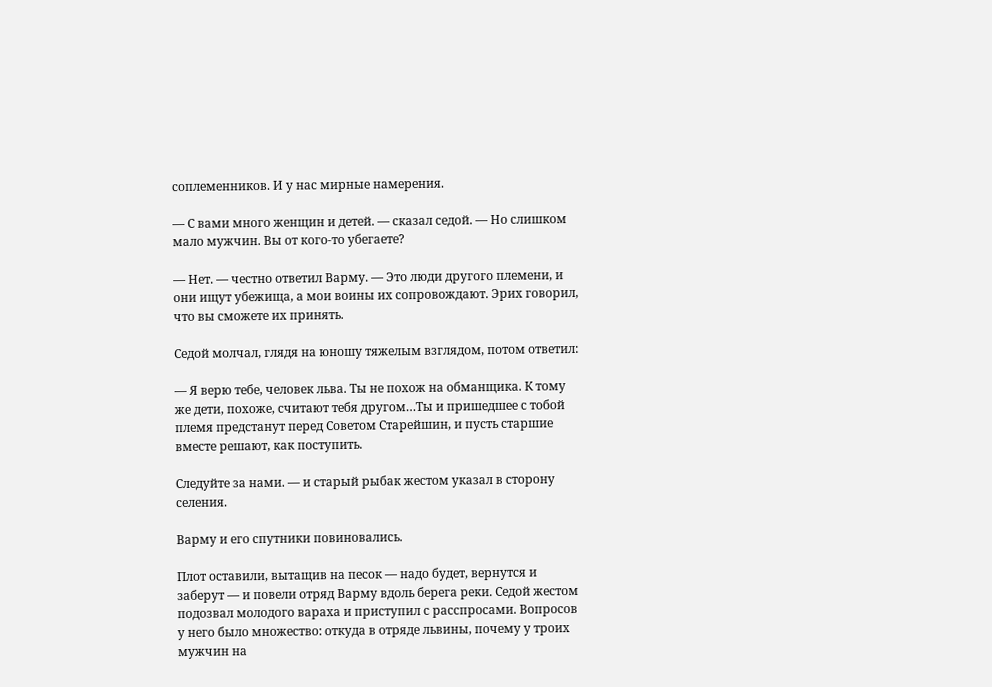соплеменников. И у нас мирные намерения.

— С вами много женщин и детей. — сказал седой. — Но слишком мало мужчин. Вы от кого-то убегаете?

— Нет. — честно ответил Варму. — Это люди другого племени, и они ищут убежища, а мои воины их сопровождают. Эрих говорил, что вы сможете их принять.

Седой молчал, глядя на юношу тяжелым взглядом, потом ответил:

— Я верю тебе, человек льва. Ты не похож на обманщика. К тому же дети, похоже, считают тебя другом…Ты и пришедшее с тобой племя предстанут перед Советом Старейшин, и пусть старшие вместе решают, как поступить.

Следуйте за нами. — и старый рыбак жестом указал в сторону селения.

Варму и его спутники повиновались.

Плот оставили, вытащив на песок — надо будет, вернутся и заберут — и повели отряд Варму вдоль берега реки. Седой жестом подозвал молодого вараха и приступил с расспросами. Вопросов у него было множество: откуда в отряде львины, почему у троих мужчин на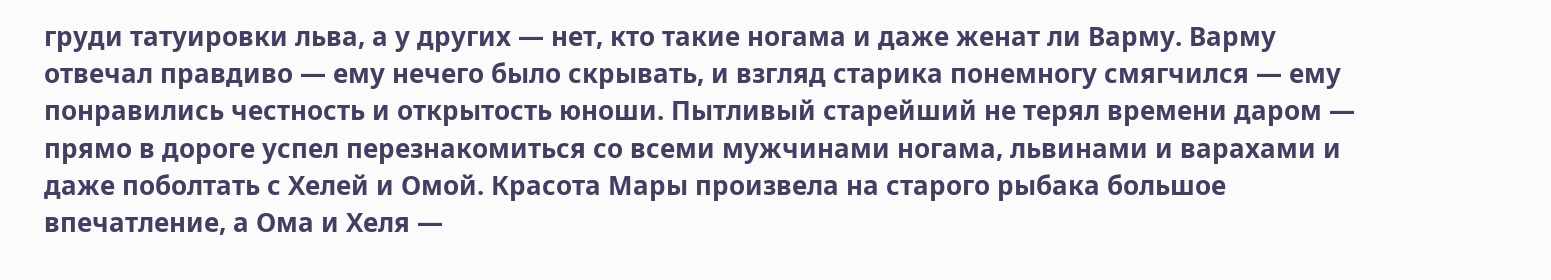груди татуировки льва, а у других — нет, кто такие ногама и даже женат ли Варму. Варму отвечал правдиво — ему нечего было скрывать, и взгляд старика понемногу смягчился — ему понравились честность и открытость юноши. Пытливый старейший не терял времени даром — прямо в дороге успел перезнакомиться со всеми мужчинами ногама, львинами и варахами и даже поболтать с Хелей и Омой. Красота Мары произвела на старого рыбака большое впечатление, а Ома и Хеля —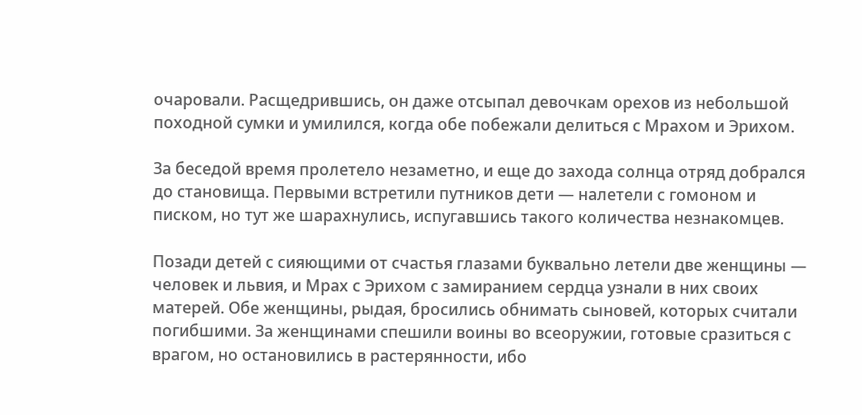очаровали. Расщедрившись, он даже отсыпал девочкам орехов из небольшой походной сумки и умилился, когда обе побежали делиться с Мрахом и Эрихом.

За беседой время пролетело незаметно, и еще до захода солнца отряд добрался до становища. Первыми встретили путников дети — налетели с гомоном и писком, но тут же шарахнулись, испугавшись такого количества незнакомцев.

Позади детей с сияющими от счастья глазами буквально летели две женщины — человек и львия, и Мрах с Эрихом с замиранием сердца узнали в них своих матерей. Обе женщины, рыдая, бросились обнимать сыновей, которых считали погибшими. За женщинами спешили воины во всеоружии, готовые сразиться с врагом, но остановились в растерянности, ибо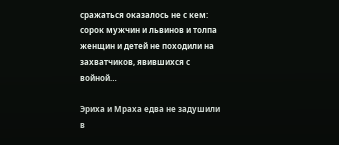сражаться оказалось не с кем: сорок мужчин и львинов и толпа женщин и детей не походили на захватчиков, явившихся с войной…

Эриха и Мраха едва не задушили в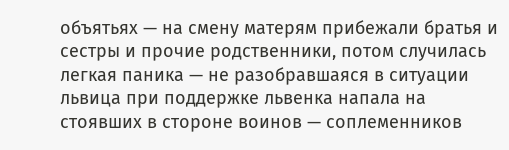объятьях — на смену матерям прибежали братья и сестры и прочие родственники, потом случилась легкая паника — не разобравшаяся в ситуации львица при поддержке львенка напала на стоявших в стороне воинов — соплеменников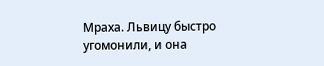Мраха. Львицу быстро угомонили, и она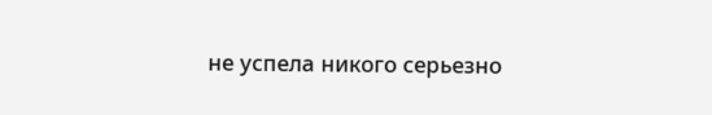не успела никого серьезно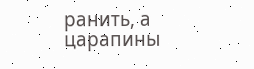ранить, а царапины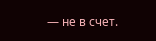— не в счет.